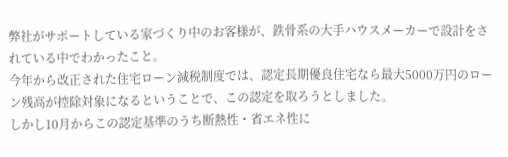弊社がサポートしている家づくり中のお客様が、鉄骨系の大手ハウスメーカーで設計をされている中でわかったこと。
今年から改正された住宅ローン減税制度では、認定長期優良住宅なら最大5000万円のローン残高が控除対象になるということで、この認定を取ろうとしました。
しかし10月からこの認定基準のうち断熱性・省エネ性に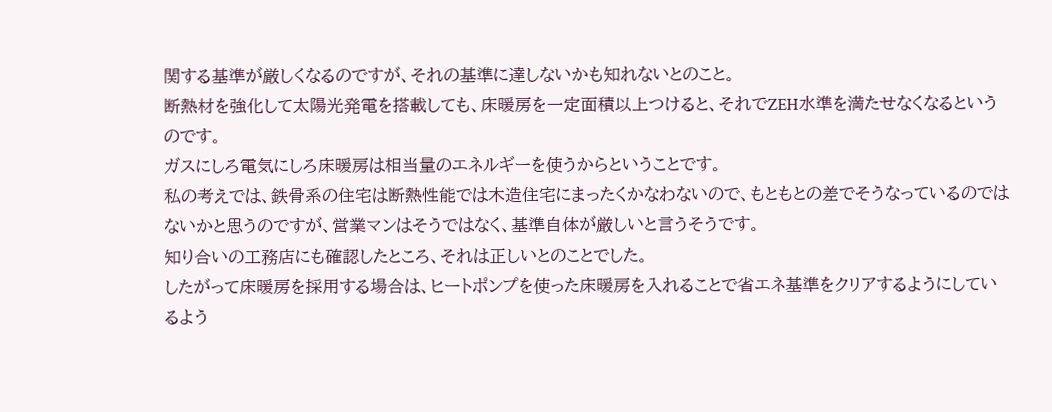関する基準が厳しくなるのですが、それの基準に達しないかも知れないとのこと。
断熱材を強化して太陽光発電を搭載しても、床暖房を一定面積以上つけると、それでZEH水準を満たせなくなるというのです。
ガスにしろ電気にしろ床暖房は相当量のエネルギーを使うからということです。
私の考えでは、鉄骨系の住宅は断熱性能では木造住宅にまったくかなわないので、もともとの差でそうなっているのではないかと思うのですが、営業マンはそうではなく、基準自体が厳しいと言うそうです。
知り合いの工務店にも確認したところ、それは正しいとのことでした。
したがって床暖房を採用する場合は、ヒートポンプを使った床暖房を入れることで省エネ基準をクリアするようにしているよう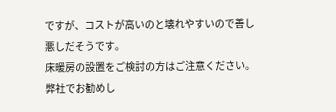ですが、コストが高いのと壊れやすいので善し悪しだそうです。
床暖房の設置をご検討の方はご注意ください。
弊社でお勧めし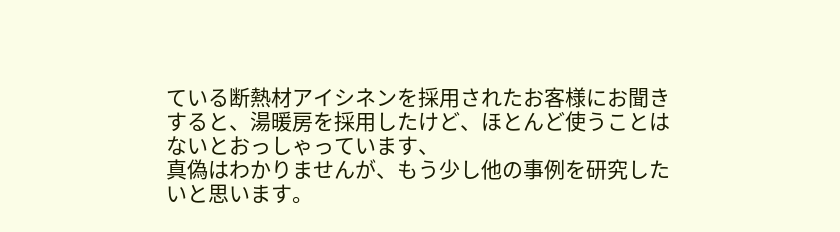ている断熱材アイシネンを採用されたお客様にお聞きすると、湯暖房を採用したけど、ほとんど使うことはないとおっしゃっています、
真偽はわかりませんが、もう少し他の事例を研究したいと思います。